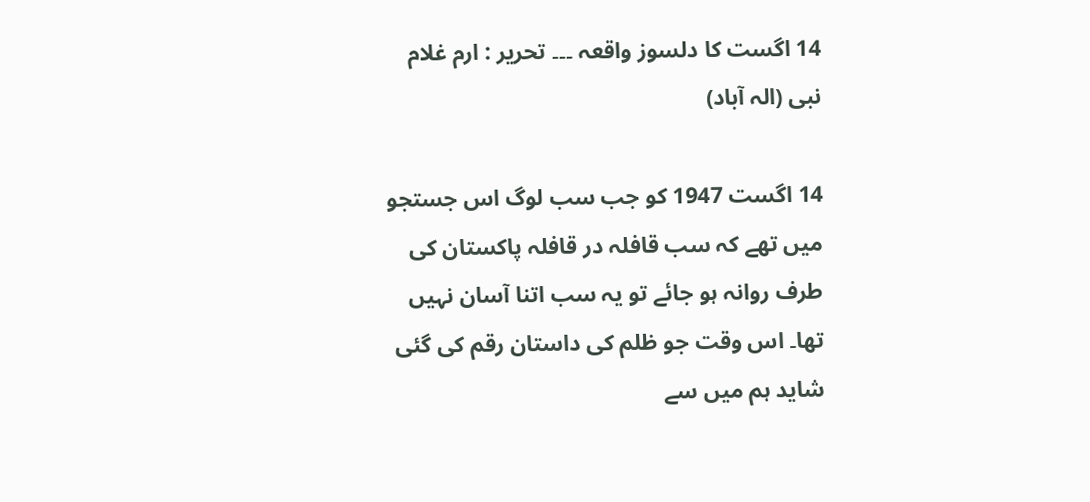14 اگست کا دلسوز واقعہ ۔۔۔ تحریر : ارم غلام نبی (الہ آباد)

14 اگست 1947 کو جب سب لوگ اس جستجو میں تھے کہ سب قافلہ در قافلہ پاکستان کی طرف روانہ ہو جائے تو یہ سب اتنا آسان نہیں تھا۔ اس وقت جو ظلم کی داستان رقم کی گئی شاید ہم میں سے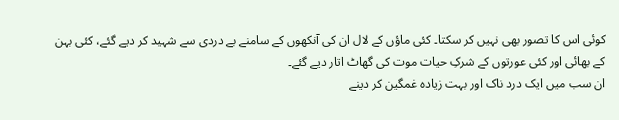کوئی اس کا تصور بھی نہیں کر سکتا۔ کئی ماؤں کے لال ان کی آنکھوں کے سامنے بے دردی سے شہید کر دیے گئے، کئی بہن کے بھائی اور کئی عورتوں کے شرکِ حیات موت کی گھاٹ اتار دیے گئے۔
ان سب میں ایک درد ناک اور بہت زیادہ غمگین کر دینے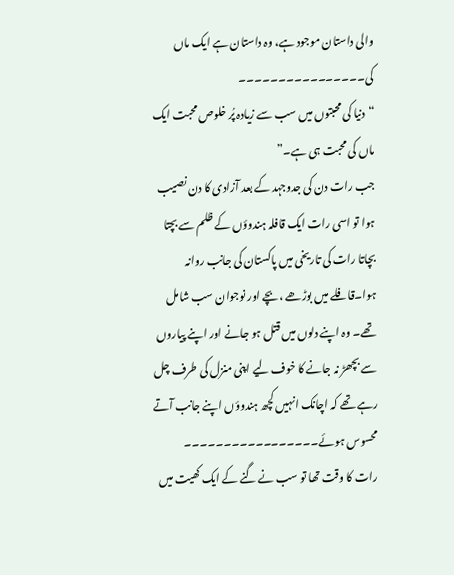والی داستان موجود ہے، وہ داستان ہے ایک ماں کی۔۔۔۔۔۔۔۔۔۔۔۔۔۔۔۔
“دنیا کی محبتوں میں سب سے زیادہ پُر خلوص محبت ایک ماں کی محبت ہی ہے۔”
جب رات دن کی جدوجہد کے بعد آزادی کا دن نصیب ہوا تو اسی رات ایک قافلہ ہندوؤں کے ظلم سے بچتا بچاتا رات کی تاریخی میں پاکستان کی جانب روانہ ہوا۔قافلے میں بوڑھے ،بچے اور نوجوان سب شامل تھے۔ وہ اپنے دلوں میں قتل ہو جانے اور اپنے پیاروں سے بچھڑ نہ جانے کا خوف لیے اپنی منزل کی طرف چل رہے تھے کہ اچانک انہیں کچھ ہندوؤں اپنے جانب آتے محسوس ہوئے۔۔۔۔۔۔۔۔۔۔۔۔۔۔۔۔۔
رات کا وقت تھا تو سب نے گنے کے ایک کھیت میں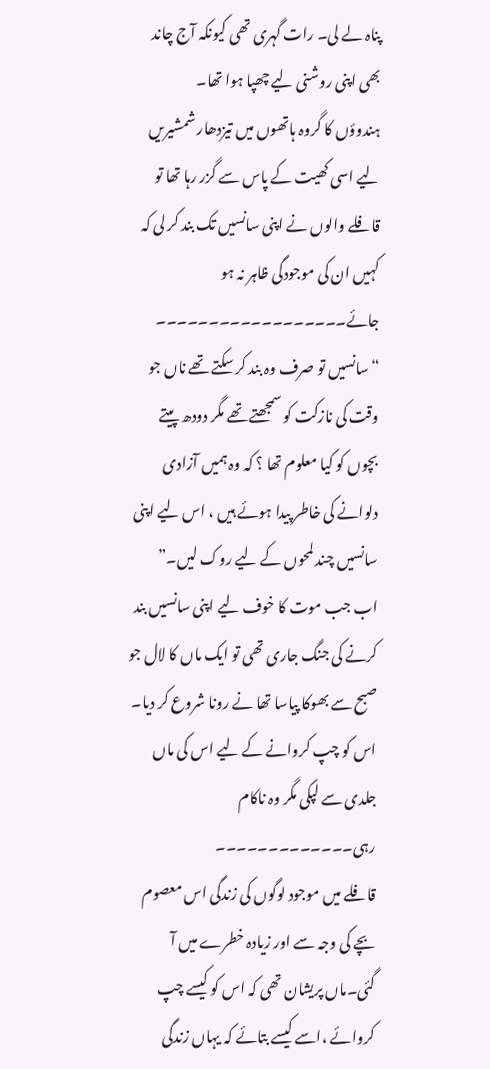پناہ لے لی۔ رات گہری تھی کیونکہ آج چاند بھی اپنی روشنی لیے چھپا ہوا تھا۔
ہندوؤں کا گروہ ہاتھوں میں تیزدھار شمشیریں لیے اسی کھیت کے پاس سے گزر رہا تھا تو قافلے والوں نے اپنی سانسیں تک بند کر لی کہ کہیں ان کی موجودگی ظاہر نہ ہو جائے۔۔۔۔۔۔۔۔۔۔۔۔۔۔۔۔۔۔
“سانسیں تو صرف وہ بند کر سکتے تھے ناں جو وقت کی نازکت کو سمجھتے تھے مگر دودھ پیتے بچوں کو کیا معلوم تھا ؟ کہ وہ ہمیں آزادی دلوانے کی خاطر پیدا ہوئے ہیں ، اس لیے اپنی سانسیں چند لمحوں کے لیے روک لیں۔”
اب جب موت کا خوف لیے اپنی سانسیں بند کرنے کی جنگ جاری تھی تو ایک ماں کا لال جو صبح سے بھوکا پیاسا تھا نے رونا شروع کر دیا۔ اس کو چپ کروانے کے لیے اس کی ماں جلدی سے لپکی مگر وہ ناکام رہی۔۔۔۔۔۔۔۔۔۔۔۔۔
قافلے میں موجود لوگوں کی زندگی اس معصوم بچے کی وجہ سے اور زیادہ خطرے میں آ گئی۔ماں پریشان تھی کہ اس کو کیسے چپ کروائے ،اسے کیسے بتائے کہ یہاں زندگی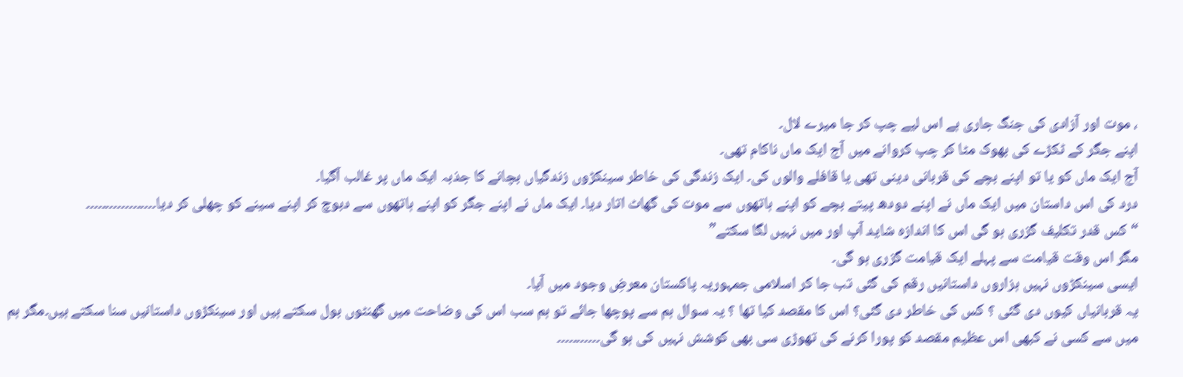، موت اور آزادی کی جنگ جاری ہے اس لیے چپ کر جا میرے لال۔
اپنے جگر کے ٹکڑے کی بھوک مٹا کر چپ کروانے میں آج ایک ماں ناکام تھی۔
آج ایک ماں کو یا تو اپنے بچے کی قربانی دینی تھی یا قافلے والوں کی۔ ایک زندگی کی خاطر سینکڑوں زندگیاں بچانے کا جذبہ ایک ماں پر غالب آگیا۔
درد کی اس داستان میں ایک ماں نے اپنے دودھ پیتے بچے کو اپنے ہاتھوں سے موت کی گھاٹ اتار دیا۔ ایک ماں نے اپنے جگر کو اپنے ہاتھوں سے دبوچ کر اپنے سینے کو چھلی کر دیا۔۔۔۔۔۔۔۔۔۔۔۔۔۔۔۔۔۔
“کس قدر تکلیف گزری ہو گی اس کا اندازہ شاید آپ اور میں نہیں لگا سکتے”
مگر اس وقت قیامت سے پہلے ایک قیامت گزری ہو گی۔
ایسی سینکڑوں نہیں ہزاروں داستانیں رقم کی گئی تب جا کر اسلامی جمہوریہ پاکستان معرضِ وجود میں آیا۔
یہ قربانیاں کیوں دی گئی ؟ کس کی خاطر دی گئی؟ اس کا مقصد کیا تھا ؟ یہ سوال ہم سے پوچھا جائے تو ہم سب اس کی وضاحت میں گھنٹوں بول سکتے ہیں اور سینکڑوں داستانیں سنا سکتے ہیں۔مگر ہم میں سے کسی نے کبھی اس عظیم مقصد کو پورا کرنے کی تھوڑی سی بھی کوشش نہیں کی ہو گی۔۔۔۔۔۔۔۔۔۔۔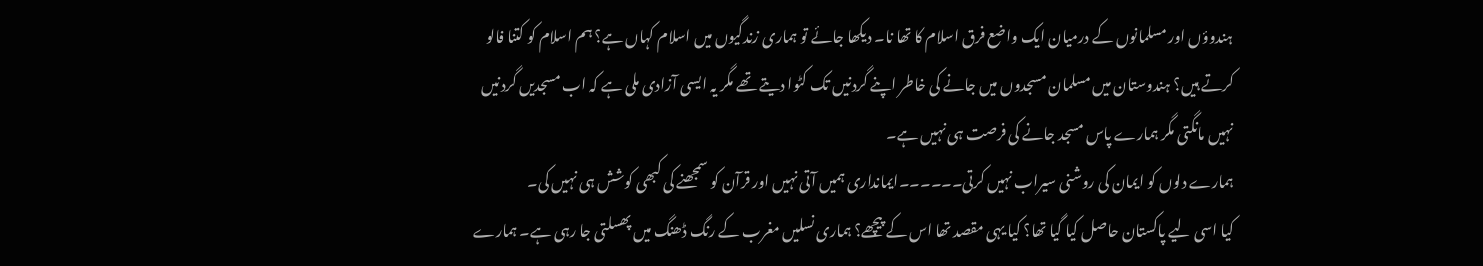ہندوؤں اور مسلمانوں کے درمیان ایک واضع فرق اسلام کا تھا نا۔ دیکھا جائے تو ہماری زندگیوں میں اسلام کہاں ہے؟ ہم اسلام کو کتنا فالو کرتے ہیں؟ ہندوستان میں مسلمان مسجدوں میں جانے کی خاطر اپنے گردنیں تک کٹوا دیتے تھے مگر یہ ایسی آزادی ملی ہے کہ اب مسجدیں گردنیں نہیں مانگتی مگر ہمارے پاس مسجد جانے کی فرصت ہی نہیں ہے۔
ہمارے دلوں کو ایمان کی روشنی سیراب نہیں کرتی۔۔۔۔۔۔ایمانداری ہمیں آتی نہیں اور قرآن کو سمجھنے کی کبھی کوشش ہی نہیں کی۔
کیا اسی لیے پاکستان حاصل کیا گیا تھا؟ کیا یہی مقصد تھا اس کے پیچھے؟ ہماری نسلیں مغرب کے رنگ ڈھنگ میں پھسلتی جا رہی ہے۔ ہمارے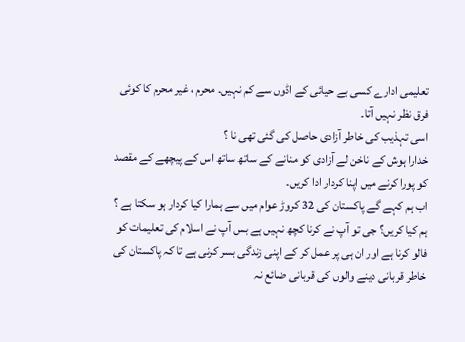تعلیمی ادارے کسی بے حیائی کے اڈوں سے کم نہیں۔ محرم ، غیر محرم کا کوئی فرق نظر نہیں آتا۔
اسی تہذیب کی خاطر آزادی حاصل کی گئی تھی نا ؟
خدارا ہوش کے ناخن لے آزادی کو منانے کے ساتھ ساتھ اس کے پیچھے کے مقصد کو پورا کرنے میں اپنا کردار ادا کریں۔
اب ہم کہے گے پاکستان کی 32 کروڑ عوام میں سے ہمارا کیا کردار ہو سکتا ہے ؟ ہم کیا کریں؟ جی تو آپ نے کرنا کچھ نہیں ہے بس آپ نے اسلام کی تعلیمات کو فالو کرنا ہے اور ان ہی پر عمل کر کے اپنی زندگی بسر کرنی ہے تا کہ پاکستان کی خاطر قربانی دینے والوں کی قربانی ضائع نہ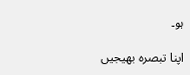ہو۔

اپنا تبصرہ بھیجیں